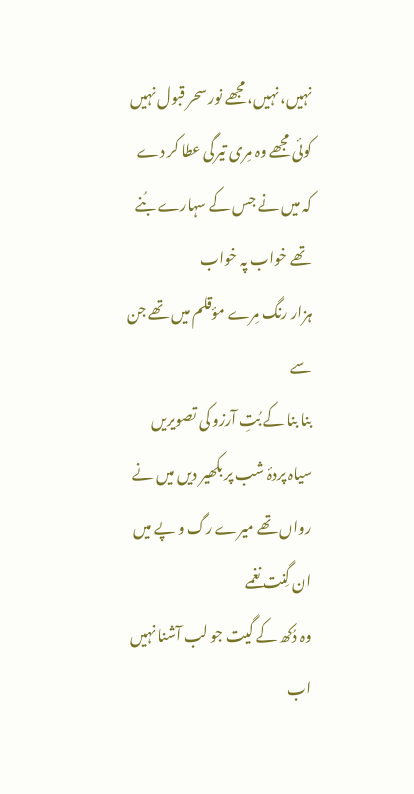نہیں، نہیں، مجھے نور سحر قبول نہیں
کوئی مجھے وہ مِری تیرگی عطا کر دے
کہ میں نے جس کے سہارے بُنے تھے خواب پہ خواب
ہزار رنگ مِرے مؤقلم میں تھے جن سے
بنا بنا کے بُتِ آرزو کی تصویریں
سیاہ پردۂ شب پر بکھیر دیں میں نے
رواں تھے میرے رگ و پے میں ان گِنت نغمے
وہ دُکھ کے گیت جو لب آشنا نہیں اب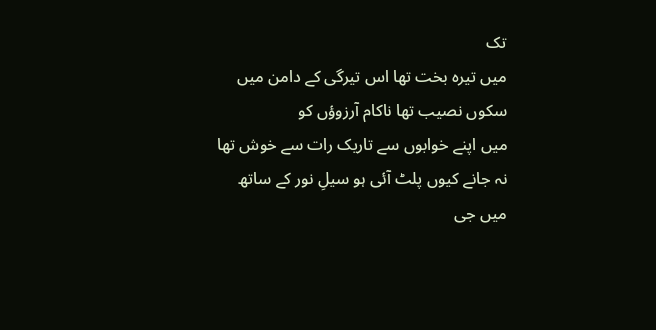تک
میں تیرہ بخت تھا اس تیرگی کے دامن میں
سکوں نصیب تھا ناکام آرزوؤں کو
میں اپنے خوابوں سے تاریک رات سے خوش تھا
نہ جانے کیوں پلٹ آئی ہو سیلِ نور کے ساتھ
میں جی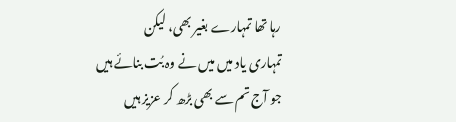رہا تھا تمہارے بغیر بھی، لیکن
تمہاری یاد میں میں نے وہ بُت بنائے ہیں
جو آج تم سے بھی بڑھ کر عزیز ہیں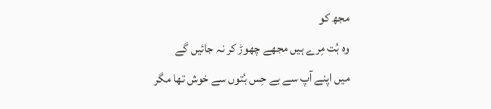مجھ کو
وہ بُت مِرے ہیں مجھے چھوڑ کر نہ جائیں گے
میں اپنے آپ سے بے حِس بُتوں سے خوش تھا مگر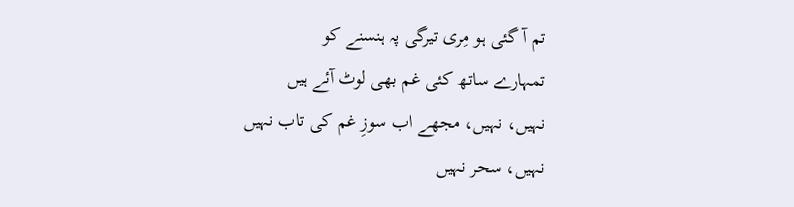تم آ گئی ہو مِری تیرگی پہ ہنسنے کو
تمہارے ساتھ کئی غم بھی لوٹ آئے ہیں
نہیں، نہیں، مجھے اب سوزِ غم کی تاب نہیں
نہیں، سحر نہیں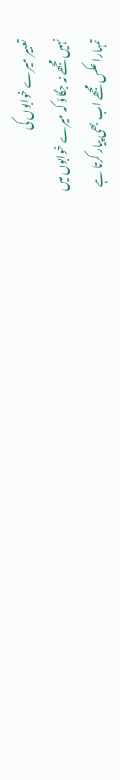تعبیر میرے خوابوں کی
نہیں مجھے نہ جگاؤ کہ میرے خوابوں میں
تمہارا عکس مجھے اب بھی پیار کرتا ہے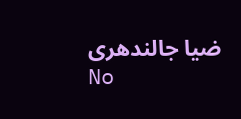ضیا جالندھری
No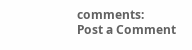comments:
Post a Comment